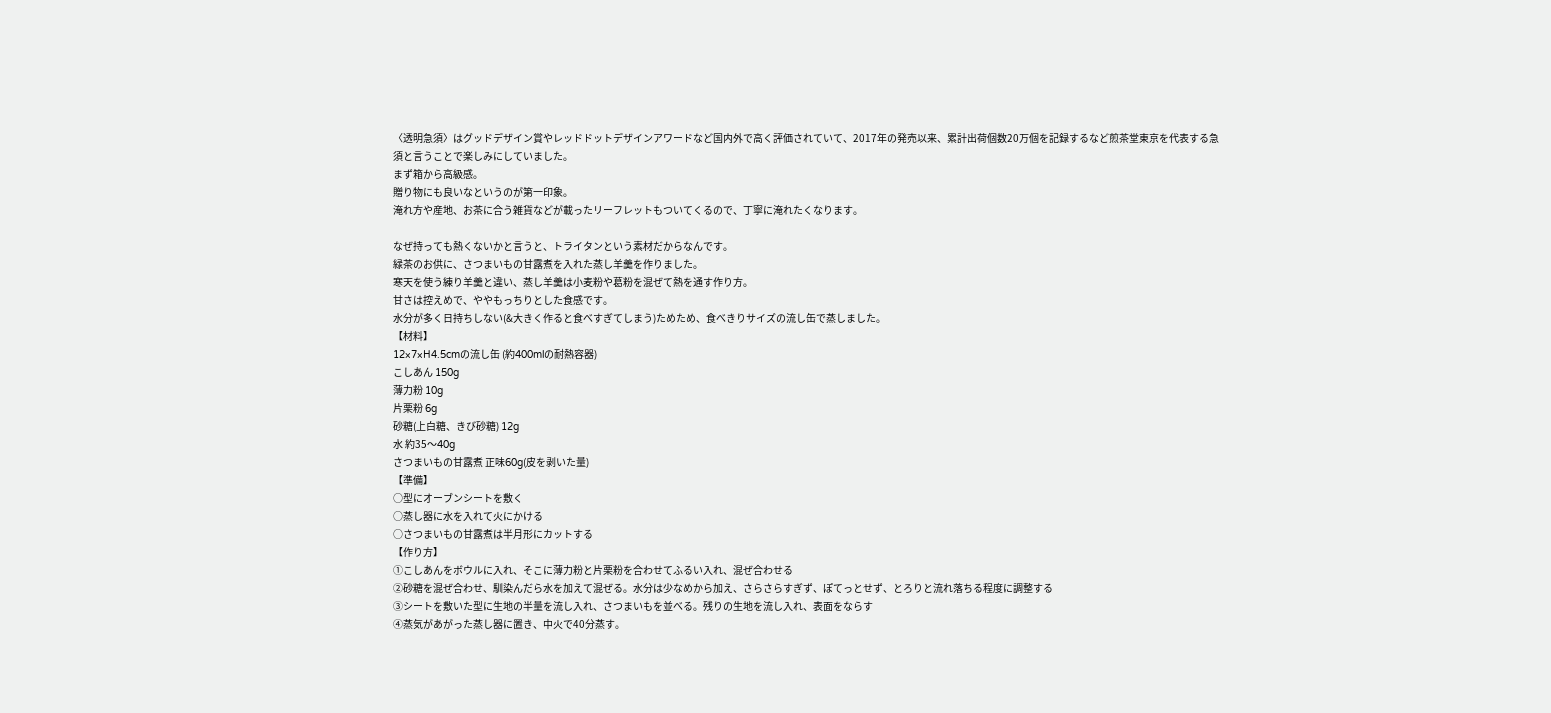〈透明急須〉はグッドデザイン賞やレッドドットデザインアワードなど国内外で高く評価されていて、2017年の発売以来、累計出荷個数20万個を記録するなど煎茶堂東京を代表する急須と言うことで楽しみにしていました。
まず箱から高級感。
贈り物にも良いなというのが第一印象。
淹れ方や産地、お茶に合う雑貨などが載ったリーフレットもついてくるので、丁寧に淹れたくなります。

なぜ持っても熱くないかと言うと、トライタンという素材だからなんです。
緑茶のお供に、さつまいもの甘露煮を入れた蒸し羊羹を作りました。
寒天を使う練り羊羹と違い、蒸し羊羹は小麦粉や葛粉を混ぜて熱を通す作り方。
甘さは控えめで、ややもっちりとした食感です。
水分が多く日持ちしない(&大きく作ると食べすぎてしまう)ためため、食べきりサイズの流し缶で蒸しました。
【材料】
12×7×H4.5cmの流し缶 (約400mlの耐熱容器)
こしあん 150g
薄力粉 10g
片栗粉 6g
砂糖(上白糖、きび砂糖) 12g
水 約35〜40g
さつまいもの甘露煮 正味60g(皮を剥いた量)
【準備】
○型にオーブンシートを敷く
○蒸し器に水を入れて火にかける
○さつまいもの甘露煮は半月形にカットする
【作り方】
①こしあんをボウルに入れ、そこに薄力粉と片栗粉を合わせてふるい入れ、混ぜ合わせる
②砂糖を混ぜ合わせ、馴染んだら水を加えて混ぜる。水分は少なめから加え、さらさらすぎず、ぽてっとせず、とろりと流れ落ちる程度に調整する
③シートを敷いた型に生地の半量を流し入れ、さつまいもを並べる。残りの生地を流し入れ、表面をならす
④蒸気があがった蒸し器に置き、中火で40分蒸す。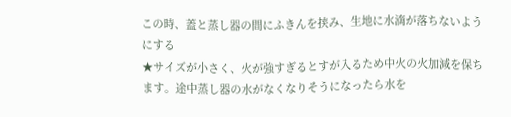この時、蓋と蒸し器の間にふきんを挟み、生地に水滴が落ちないようにする
★サイズが小さく、火が強すぎるとすが入るため中火の火加減を保ちます。途中蒸し器の水がなくなりそうになったら水を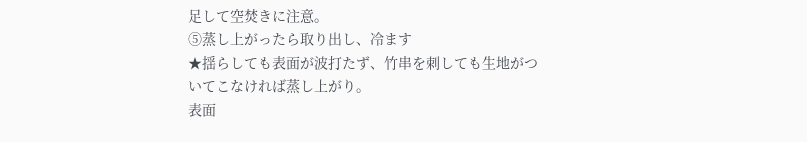足して空焚きに注意。
⑤蒸し上がったら取り出し、冷ます
★揺らしても表面が波打たず、竹串を刺しても生地がついてこなければ蒸し上がり。
表面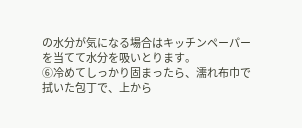の水分が気になる場合はキッチンペーパーを当てて水分を吸いとります。
⑥冷めてしっかり固まったら、濡れ布巾で拭いた包丁で、上から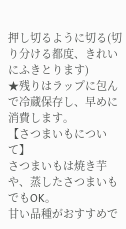押し切るように切る(切り分ける都度、きれいにふきとります)
★残りはラップに包んで冷蔵保存し、早めに消費します。
【さつまいもについて】
さつまいもは焼き芋や、蒸したさつまいもでもOK。
甘い品種がおすすめで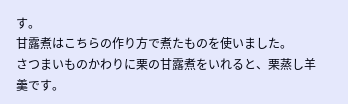す。
甘露煮はこちらの作り方で煮たものを使いました。
さつまいものかわりに栗の甘露煮をいれると、栗蒸し羊羹です。